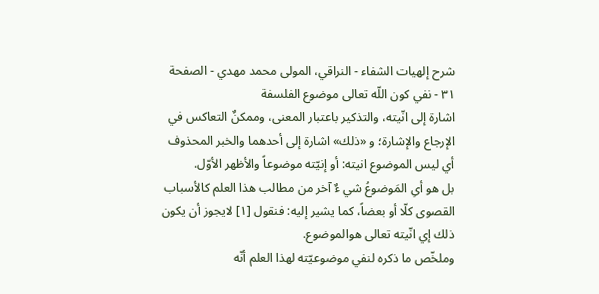شرح إلهيات الشفاء - النراقي، المولى محمد مهدي - الصفحة ٣١ - نفي كون اللّه تعالى موضوع الفلسفة
اشارة إلى انّيته، والتذكير باعتبار المعنى، وممكنٌ التعاكس في الإرجاع والإشارة؛ و «ذلك» اشارة إلى أحدهما والخبر المحذوف أي ليس الموضوع انيته: أو إنيّته موضوعاً والأظهر الأوّل.
بل هو أىِ المَوضوعُ شي ءٌ آخر من مطالب هذا العلم كالأسباب القصوى كلّا أو بعضاً، كما يشير إليه: فنقول [١] لايجوز أن يكون ذلك إي انّيته تعالى هوالموضوع.
وملخّص ما ذكره لنفي موضوعيّته لهذا العلم أنّه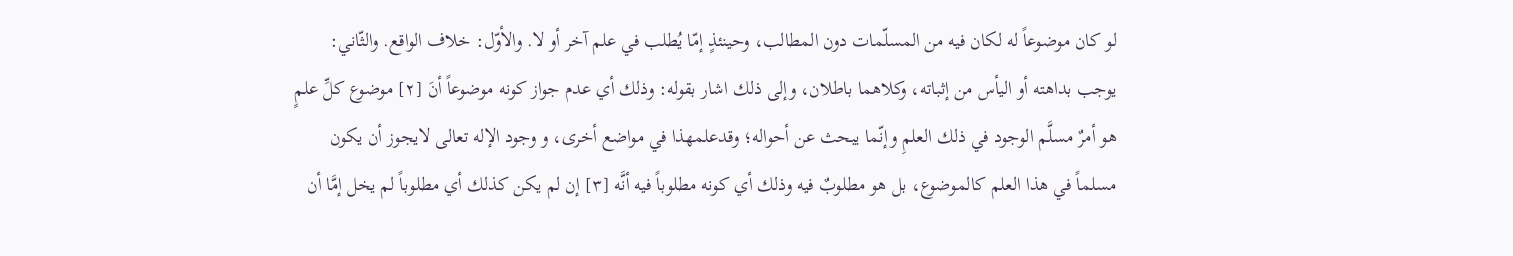لو كان موضوعاً له لكان فيه من المسلّمات دون المطالب، وحينئذٍ إمّا يُطلب في علم آخر أو لا. والأوّل: خلاف الواقع. والثّاني: يوجب بداهته أو اليأس من إثباته، وكلاهما باطلان، وإلى ذلك اشار بقوله: وذلك أي عدم جواز كونه موضوعاً أنَ [٢] موضوع كلِّ علمٍ هو أمرٌ مسلَّم الوجود في ذلك العلمِ وإنّما يبحث عن أحواله؛ وقدعلمهذا في مواضع أخرى، و وجود الإله تعالى لايجوز أن يكون مسلماً في هذا العلم كالموضوع، بل هو مطلوبٌ فيه وذلك أي كونه مطلوباً فيه أنَّه [٣] إن لم يكن كذلك أي مطلوباً لم يخل إمَّا أن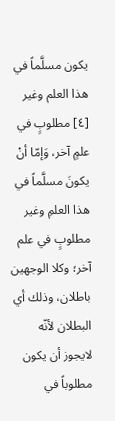يكون مسلَّماً في هذا العلم وغير [٤] مطلوبٍ في علمٍ آخر، وَإمّا أنْ يكونَ مسلَّماً في هذا العلمِ وغير مطلوبٍ في علم آخر؛ وكلا الوجهين باطلان، وذلك أي البطلان لأنّه لايجوز أن يكون مطلوباً في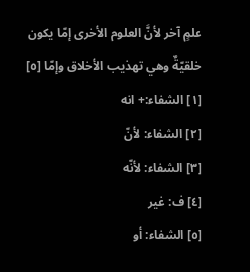علمٍ آخر لأنَّ العلوم الأخرى إمّا يكون خلقيّةٌ وهي تهذيب الأخلاق وإمّا [٥]
[١] الشفاء:+ انه
[٢] الشفاء: لأنّ
[٣] الشفاء: لأنّه
[٤] ف: غير
[٥] الشفاء: أو